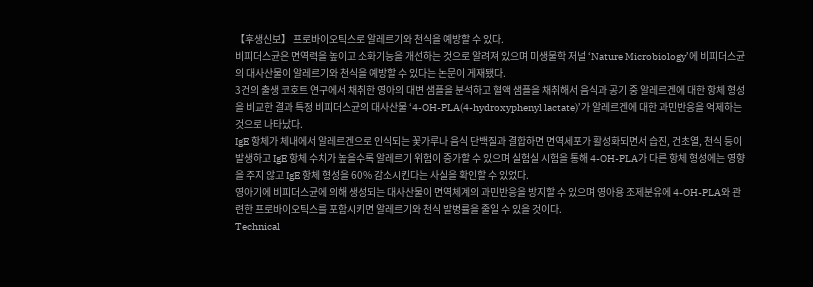【후생신보】 프로바이오틱스로 알레르기와 천식을 예방할 수 있다.
비피더스균은 면역력을 높이고 소화기능을 개선하는 것으로 알려져 있으며 미생물학 저널 ‘Nature Microbiology’에 비피더스균의 대사산물이 알레르기와 천식을 예방할 수 있다는 논문이 게재됐다.
3건의 출생 코호트 연구에서 채취한 영아의 대변 샘플을 분석하고 혈액 샘플을 채취해서 음식과 공기 중 알레르겐에 대한 항체 형성을 비교한 결과 특정 비피더스균의 대사산물 ‘4-OH-PLA(4-hydroxyphenyl lactate)’가 알레르겐에 대한 과민반응을 억제하는 것으로 나타났다.
IgE 항체가 체내에서 알레르겐으로 인식되는 꽃가루나 음식 단백질과 결합하면 면역세포가 활성화되면서 습진, 건초열, 천식 등이 발생하고 IgE 항체 수치가 높을수록 알레르기 위험이 증가할 수 있으며 실험실 시험을 통해 4-OH-PLA가 다른 항체 형성에는 영향을 주지 않고 IgE 항체 형성을 60% 감소시킨다는 사실을 확인할 수 있었다.
영아기에 비피더스균에 의해 생성되는 대사산물이 면역체계의 과민반응을 방지할 수 있으며 영아용 조제분유에 4-OH-PLA와 관련한 프로바이오틱스를 포함시키면 알레르기와 천식 발병률을 줄일 수 있을 것이다.
Technical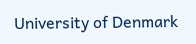University of Denmark